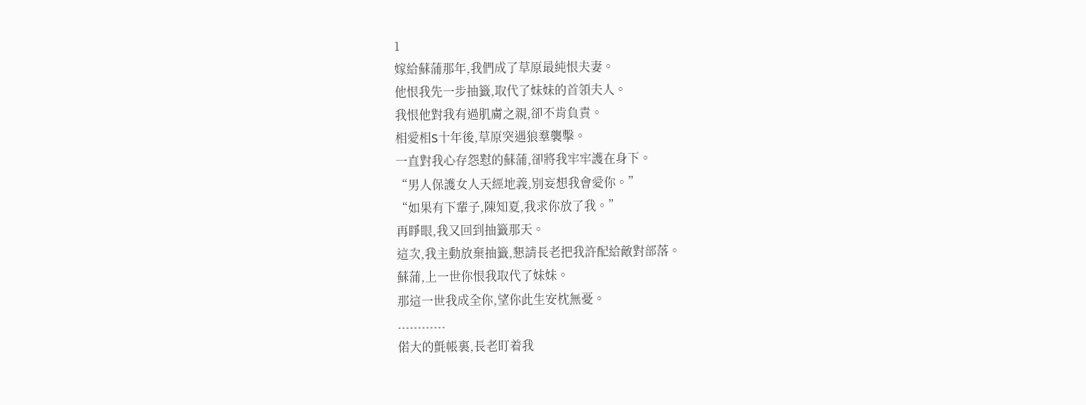1
嫁給蘇蒲那年,我們成了草原最純恨夫妻。
他恨我先一步抽籤,取代了妹妹的首領夫人。
我恨他對我有過肌膚之親,卻不肯負責。
相愛相S十年後,草原突遇狼羣襲擊。
一直對我心存怨懟的蘇蒲,卻將我牢牢護在身下。
“男人保護女人天經地義,別妄想我會愛你。”
“如果有下輩子,陳知夏,我求你放了我。”
再睜眼,我又回到抽籤那天。
這次,我主動放棄抽籤,懇請長老把我許配給敵對部落。
蘇蒲,上一世你恨我取代了妹妹。
那這一世我成全你,望你此生安枕無憂。
............
偌大的氈帳裏,長老盯着我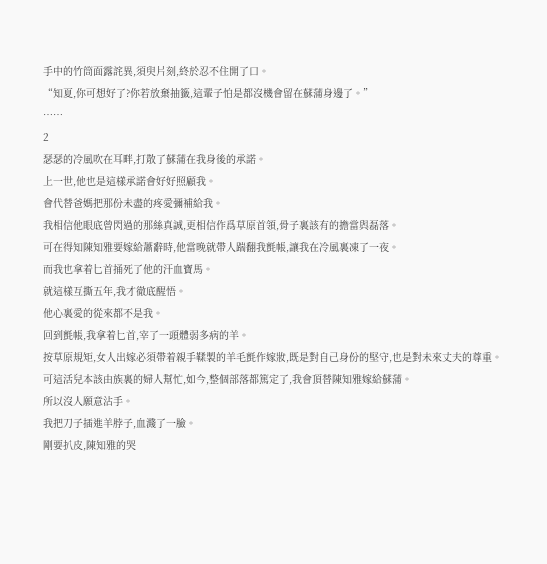手中的竹筒面露詫異,須臾片刻,終於忍不住開了口。
“知夏,你可想好了?你若放棄抽籤,這輩子怕是都沒機會留在蘇蒲身邊了。”
……
2
瑟瑟的冷風吹在耳畔,打散了蘇蒲在我身後的承諾。
上一世,他也是這樣承諾會好好照顧我。
會代替爸媽把那份未盡的疼愛彌補給我。
我相信他眼底曾閃過的那絲真誠,更相信作爲草原首領,骨子裏該有的擔當與磊落。
可在得知陳知雅要嫁給蕭辭時,他當晚就帶人踹翻我氈帳,讓我在冷風裏凍了一夜。
而我也拿着匕首捅死了他的汗血寶馬。
就這樣互撕五年,我才徹底醒悟。
他心裏愛的從來都不是我。
回到氈帳,我拿着匕首,宰了一頭體弱多病的羊。
按草原規矩,女人出嫁必須帶着親手鞣製的羊毛氈作嫁妝,既是對自己身份的堅守,也是對未來丈夫的尊重。
可這活兒本該由族裏的婦人幫忙,如今,整個部落都篤定了,我會頂替陳知雅嫁給蘇蒲。
所以沒人願意沾手。
我把刀子插進羊脖子,血濺了一臉。
剛要扒皮,陳知雅的哭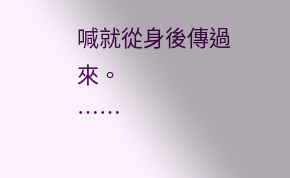喊就從身後傳過來。
……